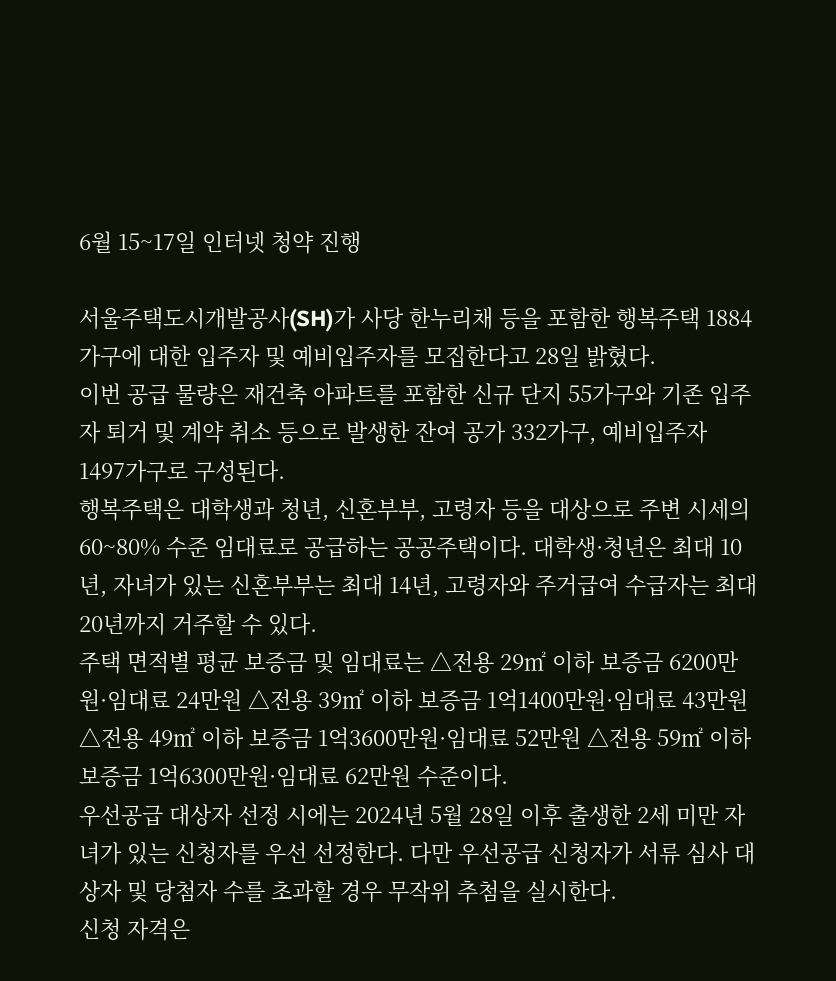6월 15~17일 인터넷 청약 진행

서울주택도시개발공사(SH)가 사당 한누리채 등을 포함한 행복주택 1884가구에 대한 입주자 및 예비입주자를 모집한다고 28일 밝혔다.
이번 공급 물량은 재건축 아파트를 포함한 신규 단지 55가구와 기존 입주자 퇴거 및 계약 취소 등으로 발생한 잔여 공가 332가구, 예비입주자 1497가구로 구성된다.
행복주택은 대학생과 청년, 신혼부부, 고령자 등을 대상으로 주변 시세의 60~80% 수준 임대료로 공급하는 공공주택이다. 대학생·청년은 최대 10년, 자녀가 있는 신혼부부는 최대 14년, 고령자와 주거급여 수급자는 최대 20년까지 거주할 수 있다.
주택 면적별 평균 보증금 및 임대료는 △전용 29㎡ 이하 보증금 6200만원·임대료 24만원 △전용 39㎡ 이하 보증금 1억1400만원·임대료 43만원 △전용 49㎡ 이하 보증금 1억3600만원·임대료 52만원 △전용 59㎡ 이하 보증금 1억6300만원·임대료 62만원 수준이다.
우선공급 대상자 선정 시에는 2024년 5월 28일 이후 출생한 2세 미만 자녀가 있는 신청자를 우선 선정한다. 다만 우선공급 신청자가 서류 심사 대상자 및 당첨자 수를 초과할 경우 무작위 추첨을 실시한다.
신청 자격은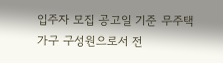입주자 모집 공고일 기준 무주택 가구 구성원으로서 전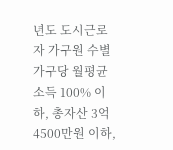년도 도시근로자 가구원 수별 가구당 월평균 소득 100% 이하, 총자산 3억4500만원 이하,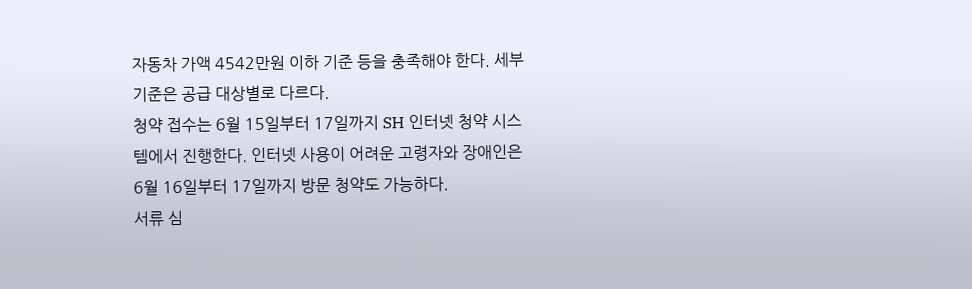자동차 가액 4542만원 이하 기준 등을 충족해야 한다. 세부 기준은 공급 대상별로 다르다.
청약 접수는 6월 15일부터 17일까지 SH 인터넷 청약 시스템에서 진행한다. 인터넷 사용이 어려운 고령자와 장애인은 6월 16일부터 17일까지 방문 청약도 가능하다.
서류 심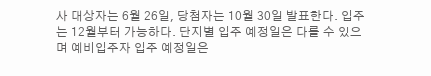사 대상자는 6월 26일, 당첨자는 10월 30일 발표한다. 입주는 12월부터 가능하다. 단지별 입주 예정일은 다를 수 있으며 예비입주자 입주 예정일은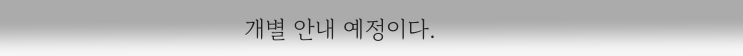개별 안내 예정이다.